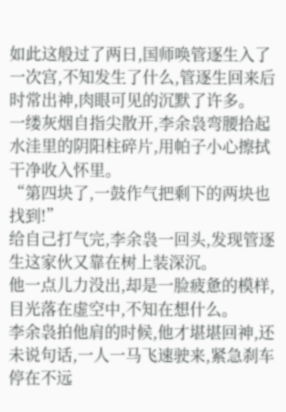如此这般过了两日,国师唤管逐生入了一次宫,不知发生了什么,管逐生回来后时常出神,肉眼可见的沉默了许多。
一缕灰烟自指尖散开,李余袅弯腰拾起水洼里的阴阳柱碎片,用帕子小心擦拭干净收入怀里。
“第四块了,一鼓作气把剩下的两块也找到!”
给自己打气完,李余袅一回头,发现管逐生这家伙又靠在树上装深沉。
他一点儿力没出,却是一脸疲惫的模样,目光落在虚空中,不知在想什么。
李余袅拍他肩的时候,他才堪堪回神,还未说句话,一人一马飞速驶来,紧急刹车停在不远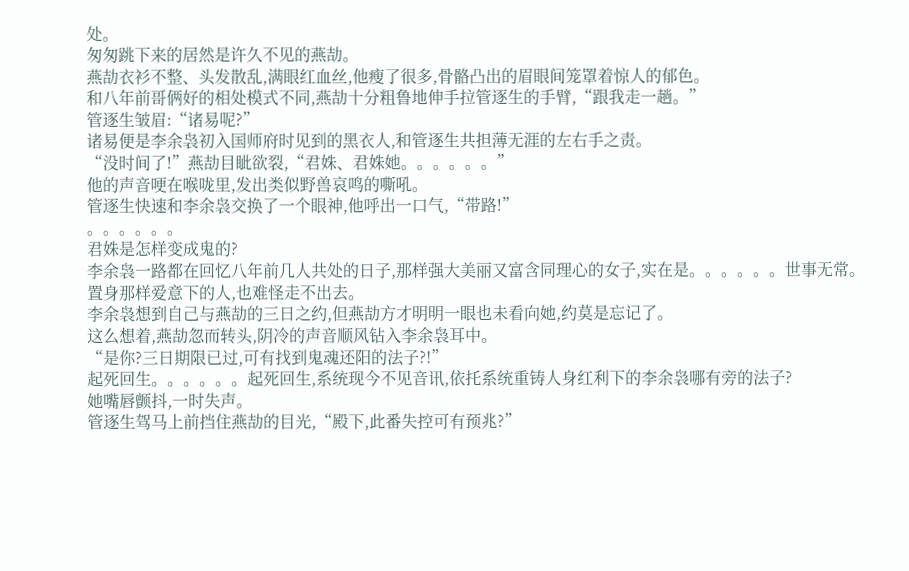处。
匆匆跳下来的居然是许久不见的燕劼。
燕劼衣衫不整、头发散乱,满眼红血丝,他瘦了很多,骨骼凸出的眉眼间笼罩着惊人的郁色。
和八年前哥俩好的相处模式不同,燕劼十分粗鲁地伸手拉管逐生的手臂,“跟我走一趟。”
管逐生皱眉:“诸易呢?”
诸易便是李余袅初入国师府时见到的黑衣人,和管逐生共担薄无涯的左右手之责。
“没时间了!”燕劼目眦欲裂,“君姝、君姝她。。。。。。”
他的声音哽在喉咙里,发出类似野兽哀鸣的嘶吼。
管逐生快速和李余袅交换了一个眼神,他呼出一口气,“带路!”
。。。。。。
君姝是怎样变成鬼的?
李余袅一路都在回忆八年前几人共处的日子,那样强大美丽又富含同理心的女子,实在是。。。。。。世事无常。
置身那样爱意下的人,也难怪走不出去。
李余袅想到自己与燕劼的三日之约,但燕劼方才明明一眼也未看向她,约莫是忘记了。
这么想着,燕劼忽而转头,阴冷的声音顺风钻入李余袅耳中。
“是你?三日期限已过,可有找到鬼魂还阳的法子?!”
起死回生。。。。。。起死回生,系统现今不见音讯,依托系统重铸人身红利下的李余袅哪有旁的法子?
她嘴唇颤抖,一时失声。
管逐生驾马上前挡住燕劼的目光,“殿下,此番失控可有预兆?”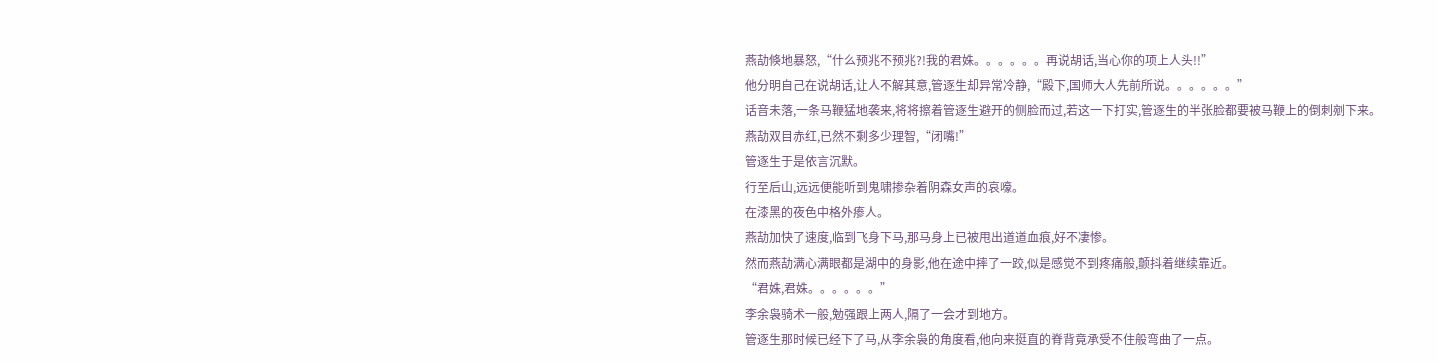燕劼倏地暴怒,“什么预兆不预兆?!我的君姝。。。。。。再说胡话,当心你的项上人头!!”
他分明自己在说胡话,让人不解其意,管逐生却异常冷静,“殿下,国师大人先前所说。。。。。。”
话音未落,一条马鞭猛地袭来,将将擦着管逐生避开的侧脸而过,若这一下打实,管逐生的半张脸都要被马鞭上的倒刺剜下来。
燕劼双目赤红,已然不剩多少理智,“闭嘴!”
管逐生于是依言沉默。
行至后山,远远便能听到鬼啸掺杂着阴森女声的哀嚎。
在漆黑的夜色中格外瘆人。
燕劼加快了速度,临到飞身下马,那马身上已被甩出道道血痕,好不凄惨。
然而燕劼满心满眼都是湖中的身影,他在途中摔了一跤,似是感觉不到疼痛般,颤抖着继续靠近。
“君姝,君姝。。。。。。”
李余袅骑术一般,勉强跟上两人,隔了一会才到地方。
管逐生那时候已经下了马,从李余袅的角度看,他向来挺直的脊背竟承受不住般弯曲了一点。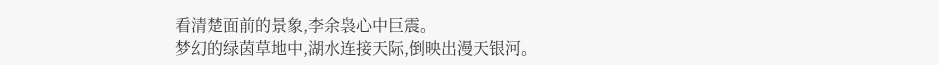看清楚面前的景象,李余袅心中巨震。
梦幻的绿茵草地中,湖水连接天际,倒映出漫天银河。